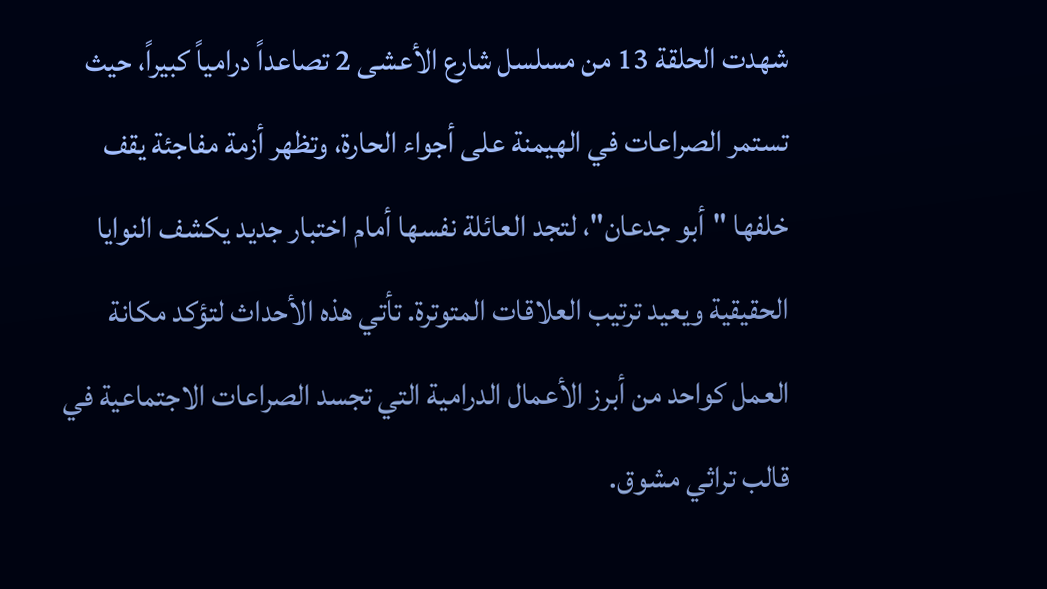شهدت الحلقة 13 من مسلسل شارع الأعشى 2 تصاعداً درامياً كبيراً، حيث تستمر الصراعات في الهيمنة على أجواء الحارة، وتظهر أزمة مفاجئة يقف خلفها "أبو جدعان"، لتجد العائلة نفسها أمام اختبار جديد يكشف النوايا الحقيقية ويعيد ترتيب العلاقات المتوترة. تأتي هذه الأحداث لتؤكد مكانة العمل كواحد من أبرز الأعمال الدرامية التي تجسد الصراعات الاجتماعية في قالب تراثي مشوق.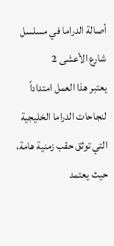أصالة الدراما في مسلسل شارع الأعشى 2
يعتبر هذا العمل امتداداً لنجاحات الدراما الخليجية التي توثق حقب زمنية هامة، حيث يعتمد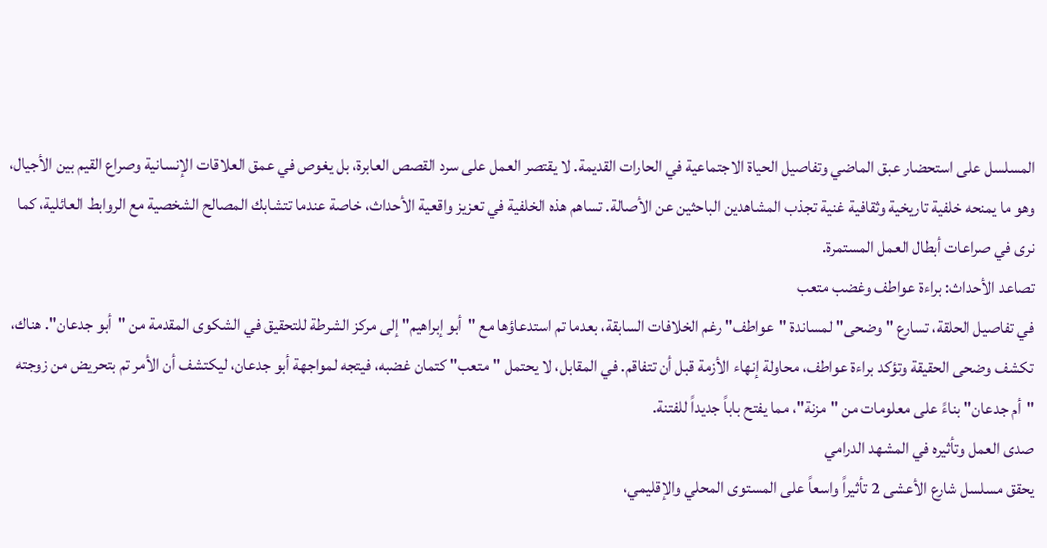المسلسل على استحضار عبق الماضي وتفاصيل الحياة الاجتماعية في الحارات القديمة. لا يقتصر العمل على سرد القصص العابرة، بل يغوص في عمق العلاقات الإنسانية وصراع القيم بين الأجيال، وهو ما يمنحه خلفية تاريخية وثقافية غنية تجذب المشاهدين الباحثين عن الأصالة. تساهم هذه الخلفية في تعزيز واقعية الأحداث، خاصة عندما تتشابك المصالح الشخصية مع الروابط العائلية، كما نرى في صراعات أبطال العمل المستمرة.
تصاعد الأحداث: براءة عواطف وغضب متعب
في تفاصيل الحلقة، تسارع "وضحى" لمساندة "عواطف" رغم الخلافات السابقة، بعدما تم استدعاؤها مع "أبو إبراهيم" إلى مركز الشرطة للتحقيق في الشكوى المقدمة من "أبو جدعان". هناك، تكشف وضحى الحقيقة وتؤكد براءة عواطف، محاولة إنهاء الأزمة قبل أن تتفاقم. في المقابل، لا يحتمل "متعب" كتمان غضبه، فيتجه لمواجهة أبو جدعان، ليكتشف أن الأمر تم بتحريض من زوجته "أم جدعان" بناءً على معلومات من "مزنة"، مما يفتح باباً جديداً للفتنة.
صدى العمل وتأثيره في المشهد الدرامي
يحقق مسلسل شارع الأعشى 2 تأثيراً واسعاً على المستوى المحلي والإقليمي،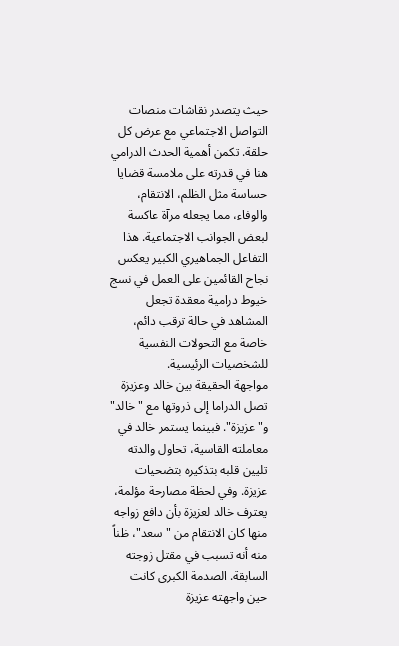حيث يتصدر نقاشات منصات التواصل الاجتماعي مع عرض كل حلقة. تكمن أهمية الحدث الدرامي هنا في قدرته على ملامسة قضايا حساسة مثل الظلم، الانتقام، والوفاء، مما يجعله مرآة عاكسة لبعض الجوانب الاجتماعية. هذا التفاعل الجماهيري الكبير يعكس نجاح القائمين على العمل في نسج خيوط درامية معقدة تجعل المشاهد في حالة ترقب دائم، خاصة مع التحولات النفسية للشخصيات الرئيسية.
مواجهة الحقيقة بين خالد وعزيزة
تصل الدراما إلى ذروتها مع "خالد" و"عزيزة". فبينما يستمر خالد في معاملته القاسية، تحاول والدته تليين قلبه بتذكيره بتضحيات عزيزة. وفي لحظة مصارحة مؤلمة، يعترف خالد لعزيزة بأن دافع زواجه منها كان الانتقام من "سعد"، ظناً منه أنه تسبب في مقتل زوجته السابقة. الصدمة الكبرى كانت حين واجهته عزيزة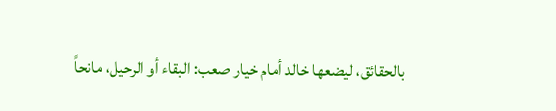بالحقائق، ليضعها خالد أمام خيار صعب: البقاء أو الرحيل، مانحاً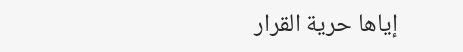إياها حرية القرار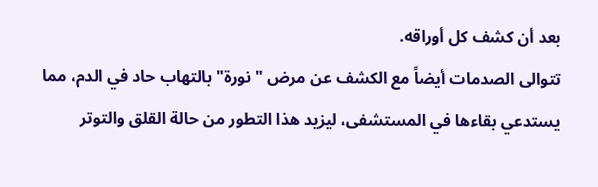بعد أن كشف كل أوراقه.
تتوالى الصدمات أيضاً مع الكشف عن مرض "نورة" بالتهاب حاد في الدم، مما يستدعي بقاءها في المستشفى، ليزيد هذا التطور من حالة القلق والتوتر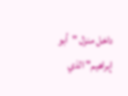داخل منزل "أبو إبراهيم" الذي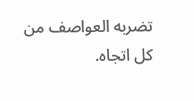تضربه العواصف من كل اتجاه.